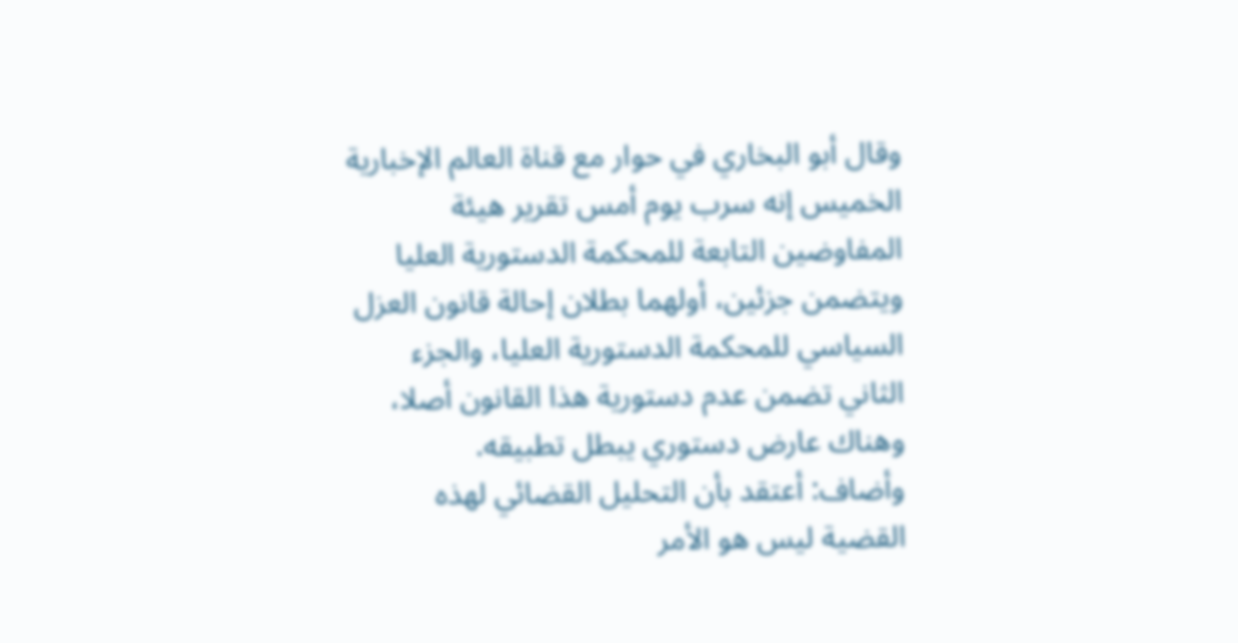وقال أبو البخاري في حوار مع قناة العالم الإخبارية الخميس إنه سرب يوم أمس تقرير هيئة المفاوضين التابعة للمحكمة الدستورية العليا ويتضمن جزئين، أولهما بطلان إحالة قانون العزل السياسي للمحكمة الدستورية العليا، والجزء الثاني تضمن عدم دستورية هذا القانون أصلا، وهناك عارض دستوري يبطل تطبيقه.
وأضاف: أعتقد بأن التحليل القضائي لهذه القضية ليس هو الأمر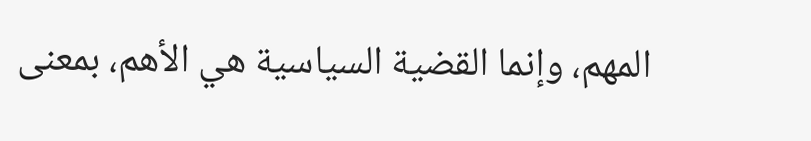المهم، وإنما القضية السياسية هي الأهم، بمعنى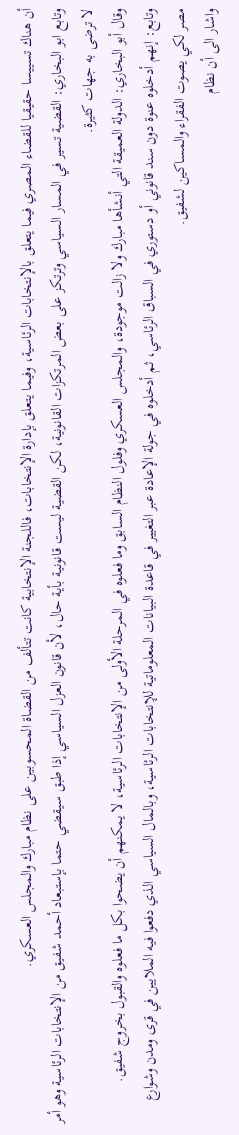أن هناك تسييسا حقيقيا للقضاء المصري فيما يتعلق بالإنتخابات الرئاسية، وفيما يتعلق بإدارة الإنتخابات، فاللجنة الإنتخابية كانت تتألف من القضاة المحسوبين على نظام مبارك والمجلس العسكري.
وتابع ابو البخاري: القضية تسير في المسار السياسي وترتكز على بعض المرتكزات القانونية، لكن القضية ليست قانونية بأية حال، لأن قانون العزل السياسي إذا طبق سيقضي حتما بإستبعاد أحمد شفيق من الإنتخابات الرئاسية وهو أمر لا ترضى به جهات كثيرة.
وقال أبو البخاري: الدولة العميقة التي أنشأها مبارك ولا زالت موجودة، والمجلس العسكري وفلول النظام السابق وما فعلوه في المرحلة الأولى من الإنتخابات الرئاسية، لا يمكنهم أن يضحوا بكل ما فعلوه والقبول بخروج شفيق.
وتابع: إنهم أدخلوه عنوة دون سند قانوني أو دستوري في السباق الرئاسي، ثم أدخلوه في جولة الإعادة عبر التغيير في قاعدة البيانات المعلوماتية للإنتخابات الرئاسية، وبالمال السياسي الذي دفعوا فيه الملايين في قرى ومدن وشوارع مصر لكي يصوت الفقراء والمساكين لشفيق.
واشار الى أن نظام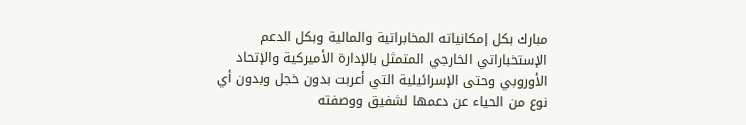مبارك بكل إمكانياته المخابراتية والمالية وبكل الدعم الإستخباراتي الخارجي المتمثل بالإدارة الأميركية والإتحاد الأوروبي وحتى الإسرائيلية التي أعربت بدون خجل وبدون أي نوع من الحياء عن دعمها لشفيق ووصفته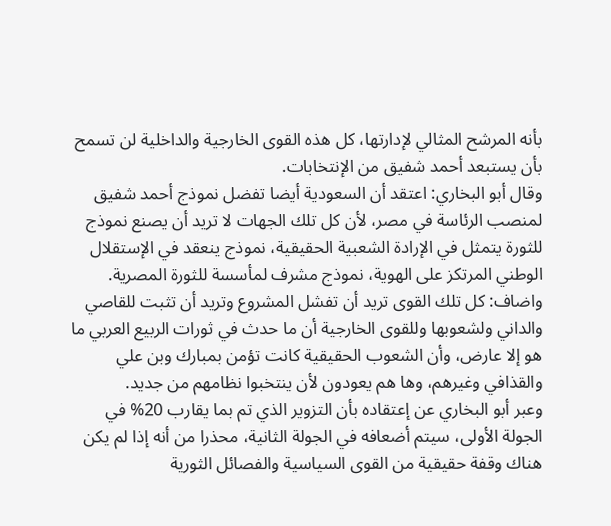بأنه المرشح المثالي لإدارتها، كل هذه القوى الخارجية والداخلية لن تسمح بأن يستبعد أحمد شفيق من الإنتخابات.
وقال أبو البخاري: اعتقد أن السعودية أيضا تفضل نموذج أحمد شفيق لمنصب الرئاسة في مصر، لأن كل تلك الجهات لا تريد أن يصنع نموذج للثورة يتمثل في الإرادة الشعبية الحقيقية، نموذج ينعقد في الإستقلال الوطني المرتكز على الهوية، نموذج مشرف لمأسسة للثورة المصرية.
واضاف: كل تلك القوى تريد أن تفشل المشروع وتريد أن تثبت للقاصي والداني ولشعوبها وللقوى الخارجية أن ما حدث في ثورات الربيع العربي ما هو إلا عارض، وأن الشعوب الحقيقية كانت تؤمن بمبارك وبن علي والقذافي وغيرهم، وها هم يعودون لأن ينتخبوا نظامهم من جديد.
وعبر أبو البخاري عن إعتقاده بأن التزوير الذي تم بما يقارب 20% في الجولة الأولى، سيتم أضعافه في الجولة الثانية، محذرا من أنه إذا لم يكن هناك وقفة حقيقية من القوى السياسية والفصائل الثورية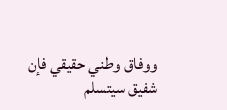ووفاق وطني حقيقي فإن شفيق سيتسلم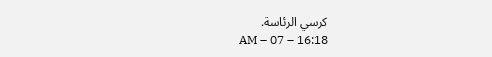كرسي الرئاسة.
AM – 07 – 16:18